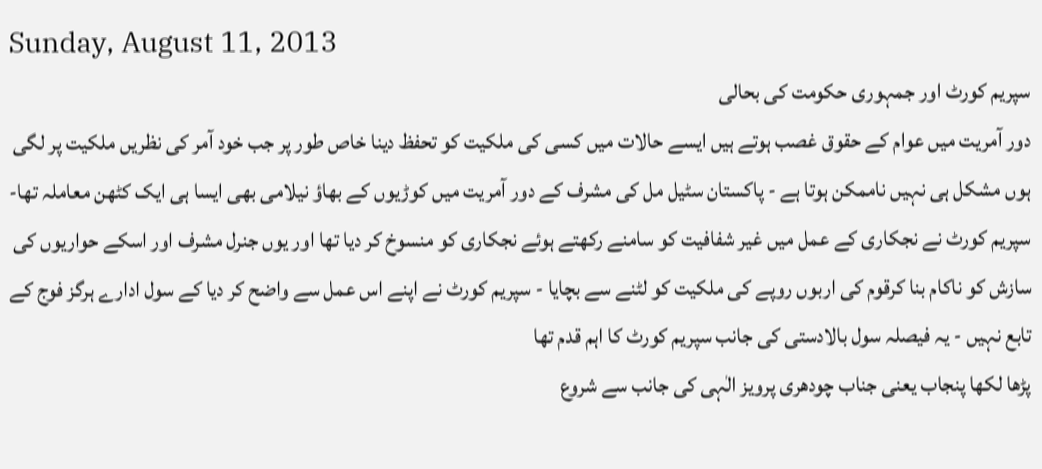Sunday, August 11, 2013
سپریم کورٹ اور جمہوری حکومت کی بحالی
دور آمریت میں عوام کے حقوق غصب ہوتے ہیں ایسے حالات میں کسی کی ملکیت کو تحفظ دینا خاص طور پر جب خود آمر کی نظریں ملکیت پر لگی ہوں مشکل ہی نہیں ناممکن ہوتا ہے - پاکستان سٹیل مل کی مشرف کے دور آمریت میں کوڑیوں کے بھاؤ نیلامی بھی ایسا ہی ایک کٹھن معاملہ تھا- سپریم کورٹ نے نجکاری کے عمل میں غیر شفافیت کو سامنے رکھتے ہوئے نجکاری کو منسوخ کر دیا تھا اور یوں جنرل مشرف اور اسکے حواریوں کی سازش کو ناکام بنا کرقوم کی اربوں روپے کی ملکیت کو لٹنے سے بچایا - سپریم کورٹ نے اپنے اس عمل سے واضح کر دیا کے سول ادارے ہرگز فوج کے تابع نہیں - یہ فیصلہ سول بالادستی کی جانب سپریم کورٹ کا اہم قدم تھا
پڑھا لکھا پنجاب یعنی جناب چودھری پرویز الٰہی کی جانب سے شروع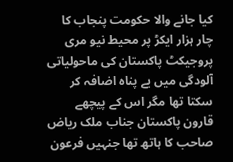کیا جانے والا حکومت پنجاب کا چار ہزار ایکڑ پر محیط نیو مری پروجیکٹ پاکستان کی ماحولیاتی آلودگی میں بے پناہ اضافہ کر سکتا تھا مگر اس کے پیچھے قارون پاکستان جناب ملک ریاض صاحب کا ہاتھ تھا جنہیں فرعون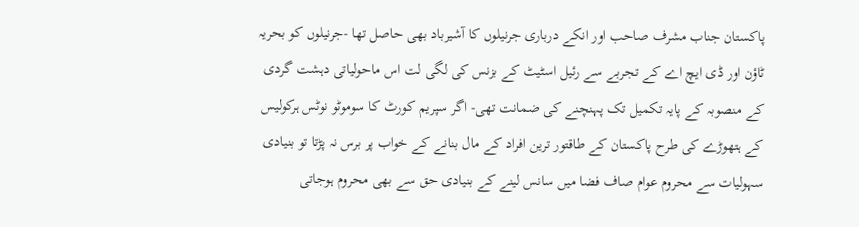پاکستان جناب مشرف صاحب اور انکے درباری جرنیلوں کا آشیرباد بھی حاصل تھا -جرنیلوں کو بحریہ ٹاؤن اور ڈی ایچ اے کے تجربے سے رئیل اسٹیٹ کے بزنس کی لگی لت اس ماحولیاتی دہشت گردی کے منصوبہ کے پایہ تکمیل تک پہنچنے کی ضمانت تھی- اگر سپریم کورٹ کا سوموٹو نوٹس ہرکولیس کے ہتھوڑے کی طرح پاکستان کے طاقتور ترین افراد کے مال بنانے کے خواب پر برس نہ پڑتا تو بنیادی سہولیات سے محروم عوام صاف فضا میں سانس لینے کے بنیادی حق سے بھی محروم ہوجاتی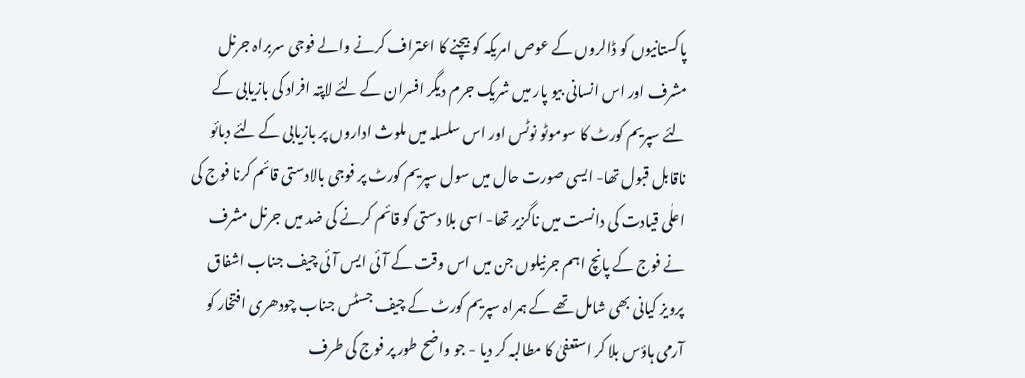پاکستانیوں کو ڈالروں کے عوص امریکہ کو بیچنے کا اعتراف کرنے والے فوجی سربراہ جرنل مشرف اور اس انسانی بیو پار میں شریک جرم دیگر افسران کے لئے لاپتہ افراد کی بازیابی کے لئے سپریم کورٹ کا سوموٹو نوٹس اور اس سلسلہ میں ملوث اداروں پر بازیابی کے لئے دبائو ناقابل قبول تھا- ایسی صورت حال میں سول سپریم کورٹ پر فوجی بالادستی قائم کرنا فوج کی اعلٰی قیادت کی دانست میں ناگزیر تھا- اسی بلا دستی کو قائم کرنے کی ضد میں جرنل مشرف نے فوج کے پانچ اہم جرنیلوں جن میں اس وقت کے آئی ایس آئی چیف جناب اشفاق پرویز کیانی بھی شامل تھے کے ہمراہ سپریم کورٹ کے چیف جسٹس جناب چودھری افتخار کو آرمی ہاؤس بلا کر استعفیٰ کا مطالبہ کر دیا - جو واضح طور پر فوج کی طرف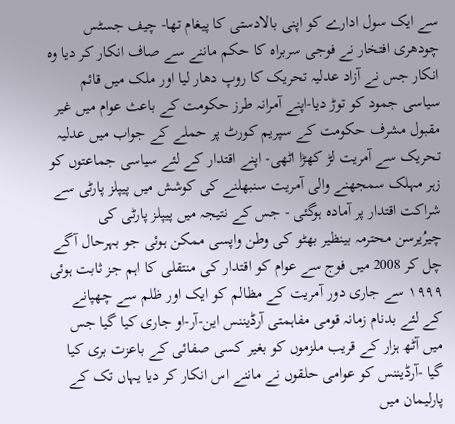سے ایک سول ادارے کو اپنی بالادستی کا پیغام تھا- چیف جسٹس چودھری افتخار نے فوجی سربراہ کا حکم ماننے سے صاف انکار کر دیا وہ انکار جس نے آزاد عدلیہ تحریک کا روپ دھار لیا اور ملک میں قائم سیاسی جمود کو توڑ دیا-اپنے آمرانہ طرز حکومت کے باعث عوام میں غیر مقبول مشرف حکومت کے سپریم کورٹ پر حملے کے جواب میں عدلیہ تحریک سے آمریت لڑ کھڑا اٹھی- اپنے اقتدار کے لئے سیاسی جماعتوں کو زہر مہلک سمجھنے والی آمریت سنبھلنے کی کوشش میں پیپلز پارٹی سے شراکت اقتدار پر آمادہ ہوگئی - جس کے نتیجہ میں پیپلز پارٹی کی چیرُیرسن محترمہ بینظیر بھٹو کی وطن واپسی ممکن ہوئی جو بہرحال آگے چل کر 2008 میں فوج سے عوام کو اقتدار کی منتقلی کا اہم جز ثابت ہوئی
١٩٩٩ سے جاری دور آمریت کے مظالم کو ایک اور ظلم سے چھپانے کے لئے بدنام زمانہ قومی مفاہمتی آرڈیننس این-آر-او جاری کیا گیا جس میں آٹھ ہزار کے قریب ملزموں کو بغیر کسی صفائی کے باعزت بری کیا گیا -آرڈیننس کو عوامی حلقوں نے ماننے اس انکار کر دیا یہاں تک کے پارلیمان میں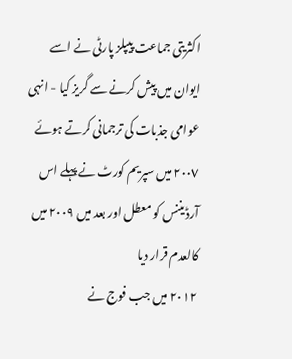اکثریتی جماعت پیپلز پارٹی نے اسے ایوان میں پیش کرنے سے گریز کیا - انہی عوامی جذبات کی ترجمانی کرتے ہوئے ٢٠٠٧ میں سپریم کورٹ نے پہلے اس آرڈیننس کو معطل اور بعد میں ٢٠٠٩ میں کالعدم قرار دیا
٢٠١٢ میں جب فوج نے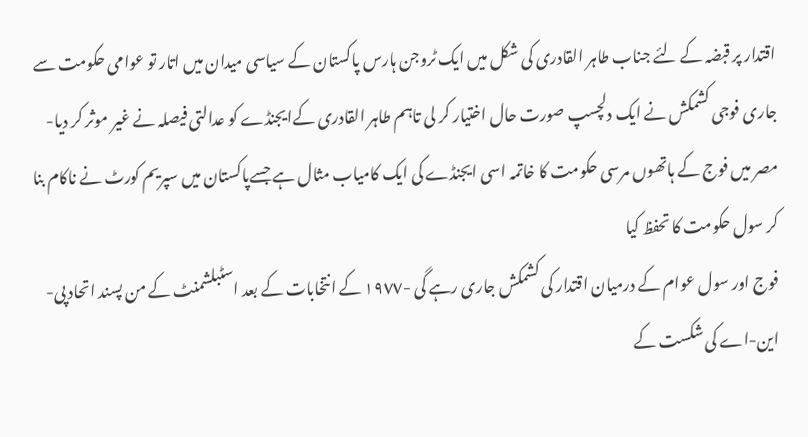اقتدار پر قبضہ کے لئے جناب طاہر القادری کی شکل میں ایک ٹروجن ہارس پاکستان کے سیاسی میدان میں اتار تو عوامی حکومت سے جاری فوجی کشمکش نے ایک دلچسپ صورت حال اختیار کر لی تاہم طاہر القادری کےایجنڈے کو عدالتی فیصلہ نے غیر موثر کر دیا- مصر میں فوج کے ہاتھوں مرسی حکومت کا خاتمہ اسی ایجنڈے کی ایک کامیاب مثال ہے جسےپاکستان میں سپریم کورٹ نے ناکام بنا کر سول حکومت کا تحفظ کیا
فوج اور سول عوام کے درمیان اقتدار کی کشمکش جاری رہے گی -١٩٧٧ کے انتخابات کے بعد اسٹبلشمنٹ کے من پسند اتحاد پی-این-اے کی شکست کے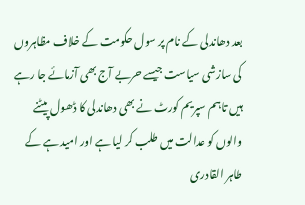بعد دھاندلی کے نام پر سول حکومت کے خلاف مظاہروں کی سازشی سیاست جیسے حربے آج بھی آزمائے جا رہے ہیں تاہم سپریم کورٹ نے بھی دھاندلی کا ڈھول پیٹنے والوں کو عدالت میں طلب کر لیا ہے اور امید ہے کے طاہر القادری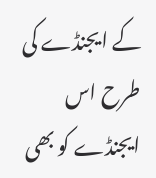کے ایجنڈے کی طرح اس ایجنڈے کو بھی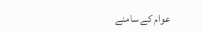عوام کے سامنے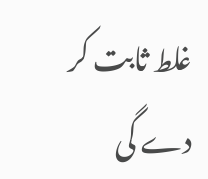غلط ثابت کر دے گی